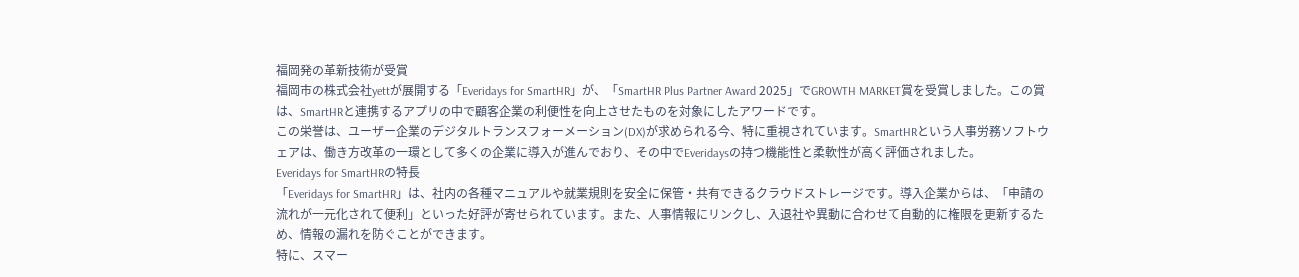福岡発の革新技術が受賞
福岡市の株式会社yettが展開する「Everidays for SmartHR」が、「SmartHR Plus Partner Award 2025」でGROWTH MARKET賞を受賞しました。この賞は、SmartHRと連携するアプリの中で顧客企業の利便性を向上させたものを対象にしたアワードです。
この栄誉は、ユーザー企業のデジタルトランスフォーメーション(DX)が求められる今、特に重視されています。SmartHRという人事労務ソフトウェアは、働き方改革の一環として多くの企業に導入が進んでおり、その中でEveridaysの持つ機能性と柔軟性が高く評価されました。
Everidays for SmartHRの特長
「Everidays for SmartHR」は、社内の各種マニュアルや就業規則を安全に保管・共有できるクラウドストレージです。導入企業からは、「申請の流れが一元化されて便利」といった好評が寄せられています。また、人事情報にリンクし、入退社や異動に合わせて自動的に権限を更新するため、情報の漏れを防ぐことができます。
特に、スマー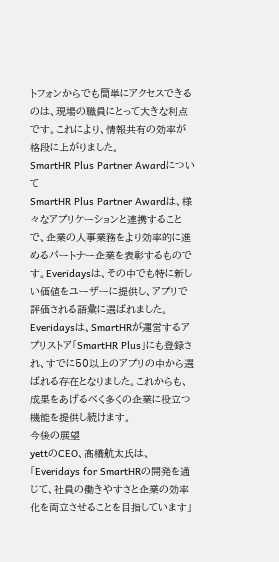トフォンからでも簡単にアクセスできるのは、現場の職員にとって大きな利点です。これにより、情報共有の効率が格段に上がりました。
SmartHR Plus Partner Awardについて
SmartHR Plus Partner Awardは、様々なアプリケーションと連携することで、企業の人事業務をより効率的に進めるパートナー企業を表彰するものです。Everidaysは、その中でも特に新しい価値をユーザーに提供し、アプリで評価される語彙に選ばれました。
Everidaysは、SmartHRが運営するアプリストア「SmartHR Plus」にも登録され、すでに50以上のアプリの中から選ばれる存在となりました。これからも、成果をあげるべく多くの企業に役立つ機能を提供し続けます。
今後の展望
yettのCEO、髙橋航太氏は、「Everidays for SmartHRの開発を通じて、社員の働きやすさと企業の効率化を両立させることを目指しています」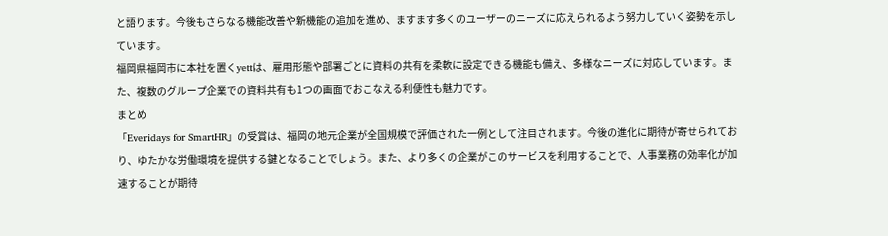と語ります。今後もさらなる機能改善や新機能の追加を進め、ますます多くのユーザーのニーズに応えられるよう努力していく姿勢を示しています。
福岡県福岡市に本社を置くyettは、雇用形態や部署ごとに資料の共有を柔軟に設定できる機能も備え、多様なニーズに対応しています。また、複数のグループ企業での資料共有も1つの画面でおこなえる利便性も魅力です。
まとめ
「Everidays for SmartHR」の受賞は、福岡の地元企業が全国規模で評価された一例として注目されます。今後の進化に期待が寄せられており、ゆたかな労働環境を提供する鍵となることでしょう。また、より多くの企業がこのサービスを利用することで、人事業務の効率化が加速することが期待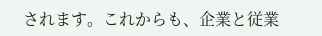されます。これからも、企業と従業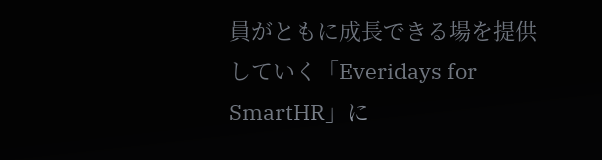員がともに成長できる場を提供していく「Everidays for SmartHR」に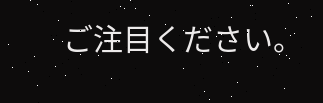ご注目ください。